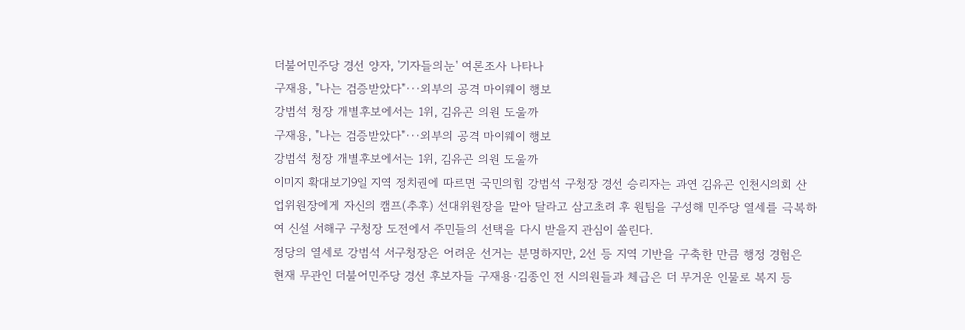더불어민주당 경선 양자, '기자들의눈' 여론조사 나타나
구재용, "나는 검증받았다"···외부의 공격 마이웨이 행보
강범석 청장 개별후보에서는 1위, 김유곤 의원 도울까
구재용, "나는 검증받았다"···외부의 공격 마이웨이 행보
강범석 청장 개별후보에서는 1위, 김유곤 의원 도울까
이미지 확대보기9일 지역 정치권에 따르면 국민의힘 강범석 구청장 경선 승리자는 과연 김유곤 인천시의회 산업위원장에게 자신의 캠프(추후) 선대위원장을 맡아 달라고 삼고초려 후 원팀을 구성해 민주당 열세를 극복하여 신설 서해구 구청장 도전에서 주민들의 선택을 다시 받을지 관심이 쏠린다.
정당의 열세로 강범석 서구청장은 어려운 선거는 분명하지만, 2선 등 지역 기반을 구축한 만큼 행정 경험은 현재 무관인 더불어민주당 경선 후보자들 구재용·김종인 전 시의원들과 체급은 더 무거운 인물로 복지 등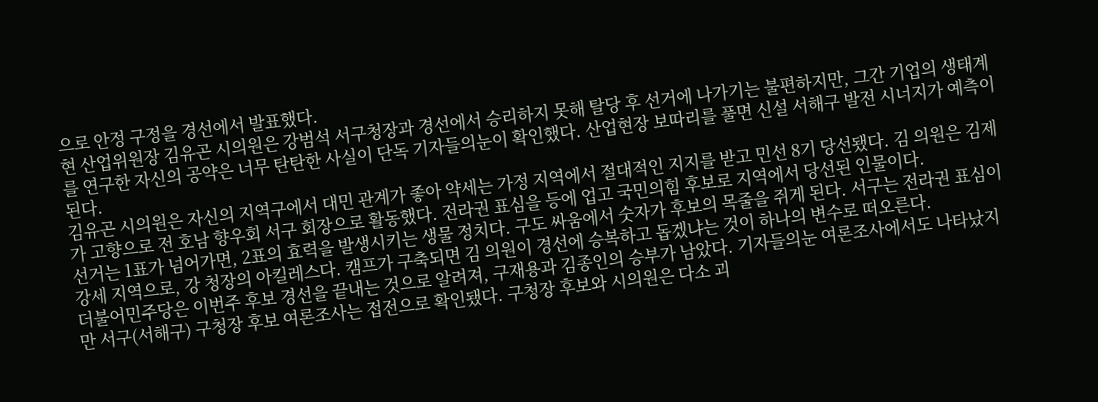으로 안정 구정을 경선에서 발표했다.
현 산업위원장 김유곤 시의원은 강범석 서구청장과 경선에서 승리하지 못해 탈당 후 선거에 나가기는 불편하지만, 그간 기업의 생태계를 연구한 자신의 공약은 너무 탄탄한 사실이 단독 기자들의눈이 확인했다. 산업현장 보따리를 풀면 신설 서해구 발전 시너지가 예측이 된다.
김유곤 시의원은 자신의 지역구에서 대민 관계가 좋아 약세는 가정 지역에서 절대적인 지지를 받고 민선 8기 당선됐다. 김 의원은 김제가 고향으로 전 호남 향우회 서구 회장으로 활동했다. 전라권 표심을 등에 업고 국민의힘 후보로 지역에서 당선된 인물이다.
선거는 1표가 넘어가면, 2표의 효력을 발생시키는 생물 정치다. 구도 싸움에서 숫자가 후보의 목줄을 쥐게 된다. 서구는 전라권 표심이 강세 지역으로, 강 청장의 아킬레스다. 캠프가 구축되면 김 의원이 경선에 승복하고 돕겠냐는 것이 하나의 변수로 떠오른다.
더불어민주당은 이번주 후보 경선을 끝내는 것으로 알려져, 구재용과 김종인의 승부가 남았다. 기자들의눈 여론조사에서도 나타났지만 서구(서해구) 구청장 후보 여론조사는 접전으로 확인됐다. 구청장 후보와 시의원은 다소 괴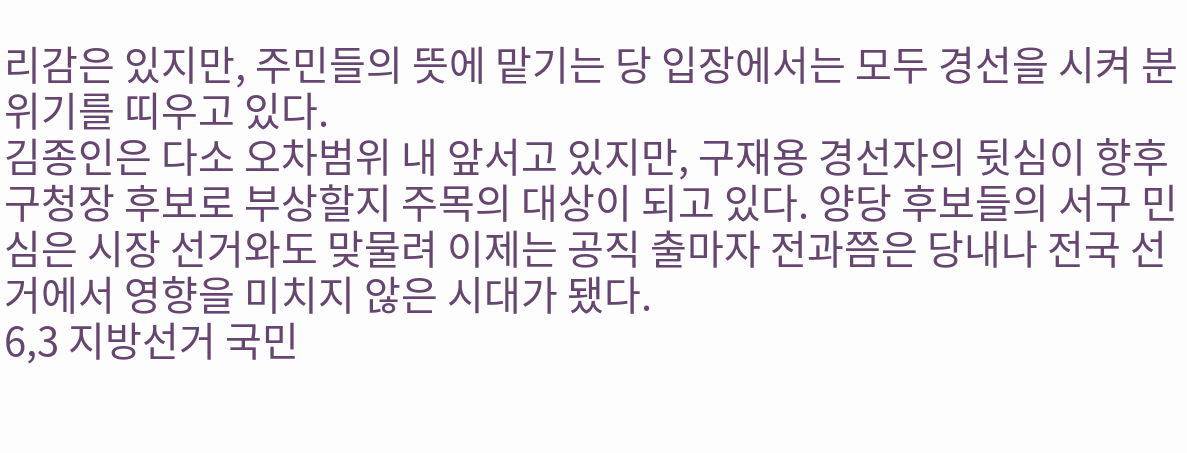리감은 있지만, 주민들의 뜻에 맡기는 당 입장에서는 모두 경선을 시켜 분위기를 띠우고 있다.
김종인은 다소 오차범위 내 앞서고 있지만, 구재용 경선자의 뒷심이 향후 구청장 후보로 부상할지 주목의 대상이 되고 있다. 양당 후보들의 서구 민심은 시장 선거와도 맞물려 이제는 공직 출마자 전과쯤은 당내나 전국 선거에서 영향을 미치지 않은 시대가 됐다.
6,3 지방선거 국민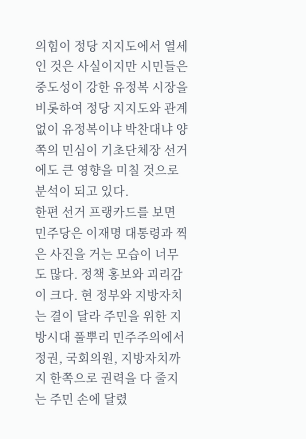의힘이 정당 지지도에서 열세인 것은 사실이지만 시민들은 중도성이 강한 유정복 시장을 비롯하여 정당 지지도와 관계없이 유정복이냐 박찬대냐 양쪽의 민심이 기초단체장 선거에도 큰 영향을 미칠 것으로 분석이 되고 있다.
한편 선거 프랭카드를 보면 민주당은 이재명 대통령과 찍은 사진을 거는 모습이 너무도 많다. 정책 홍보와 괴리감이 크다. 현 정부와 지방자치는 결이 달라 주민을 위한 지방시대 풀뿌리 민주주의에서 정권, 국회의원, 지방자치까지 한쪽으로 권력을 다 줄지는 주민 손에 달렸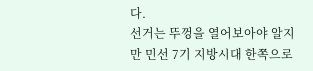다.
선거는 뚜껑을 열어보아야 알지만 민선 7기 지방시대 한쪽으로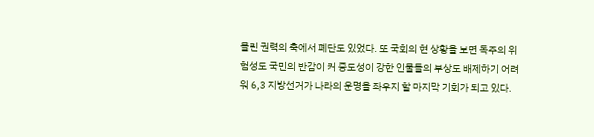몰린 권력의 축에서 폐단도 있었다. 또 국회의 현 상황을 보면 독주의 위험성도 국민의 반감이 커 중도성이 강한 인물들의 부상도 배제하기 어려워 6,3 지방선거가 나라의 운명을 좌우지 할 마지막 기회가 되고 있다.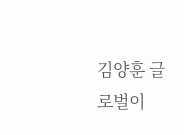김양훈 글로벌이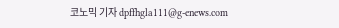코노믹 기자 dpffhgla111@g-enews.com